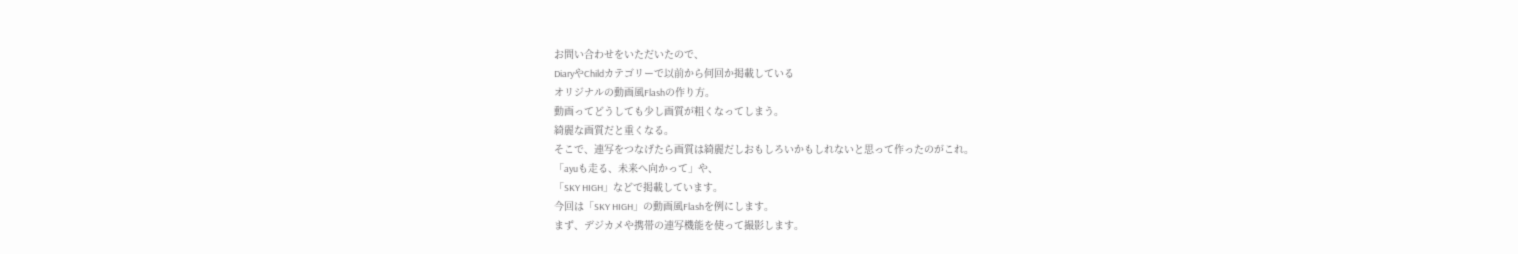お問い合わせをいただいたので、
DiaryやChildカテゴリーで以前から何回か掲載している
オリジナルの動画風Flashの作り方。
動画ってどうしても少し画質が粗くなってしまう。
綺麗な画質だと重くなる。
そこで、連写をつなげたら画質は綺麗だしおもしろいかもしれないと思って作ったのがこれ。
「ayuも走る、未来へ向かって」や、
「SKY HIGH」などで掲載しています。
今回は「SKY HIGH」の動画風Flashを例にします。
まず、デジカメや携帯の連写機能を使って撮影します。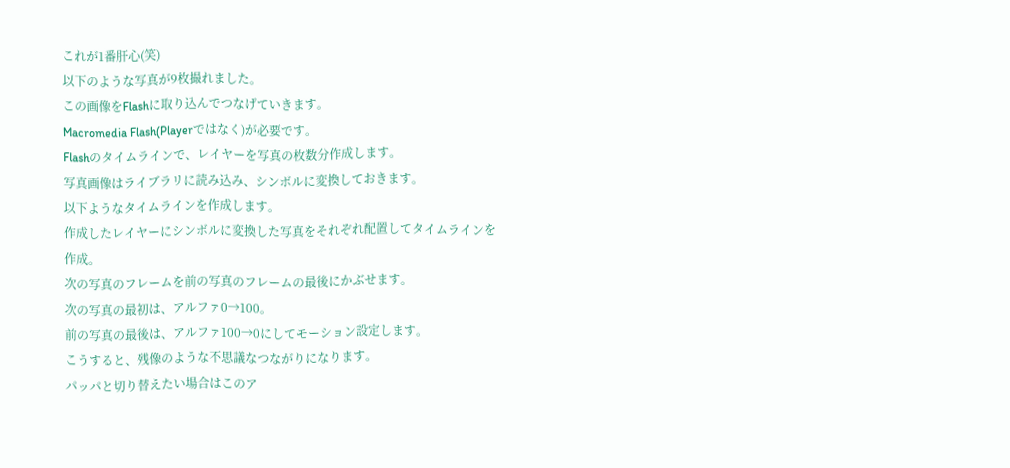これが1番肝心(笑)
以下のような写真が9枚撮れました。
この画像をFlashに取り込んでつなげていきます。
Macromedia Flash(Playerではなく)が必要です。
Flashのタイムラインで、レイヤーを写真の枚数分作成します。
写真画像はライブラリに読み込み、シンボルに変換しておきます。
以下ようなタイムラインを作成します。
作成したレイヤーにシンボルに変換した写真をそれぞれ配置してタイムラインを作成。
次の写真のフレームを前の写真のフレームの最後にかぶせます。
次の写真の最初は、アルファ0→100。
前の写真の最後は、アルファ100→0にしてモーション設定します。
こうすると、残像のような不思議なつながりになります。
パッパと切り替えたい場合はこのア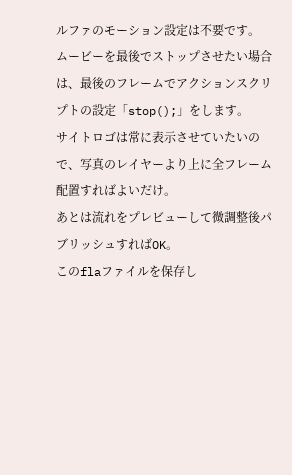ルファのモーション設定は不要です。
ムービーを最後でストップさせたい場合は、最後のフレームでアクションスクリプトの設定「stop();」をします。
サイトロゴは常に表示させていたいので、写真のレイヤーより上に全フレーム配置すればよいだけ。
あとは流れをプレビューして微調整後パブリッシュすればOK。
このflaファイルを保存し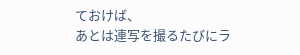ておけば、
あとは連写を撮るたびにラ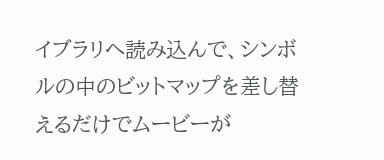イブラリへ読み込んで、シンボルの中のビットマップを差し替えるだけでムービーが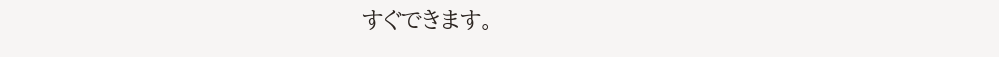すぐできます。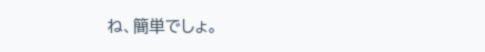ね、簡単でしょ。